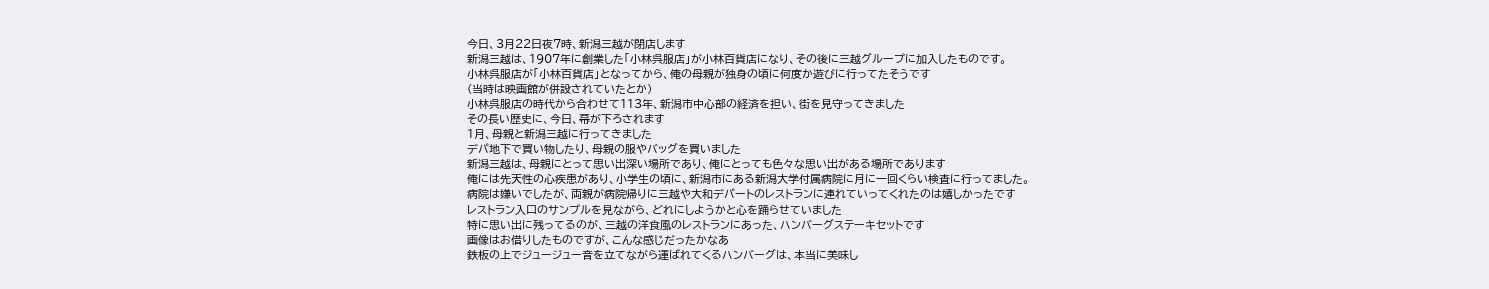今日、3月22日夜7時、新潟三越が閉店します
新潟三越は、1907年に創業した「小林呉服店」が小林百貨店になり、その後に三越グループに加入したものです。
小林呉服店が「小林百貨店」となってから、俺の母親が独身の頃に何度か遊びに行ってたそうです
(当時は映画館が併設されていたとか)
小林呉服店の時代から合わせて113年、新潟市中心部の経済を担い、街を見守ってきました
その長い歴史に、今日、幕が下ろされます
1月、母親と新潟三越に行ってきました
デパ地下で買い物したり、母親の服やバッグを買いました
新潟三越は、母親にとって思い出深い場所であり、俺にとっても色々な思い出がある場所であります
俺には先天性の心疾患があり、小学生の頃に、新潟市にある新潟大学付属病院に月に一回くらい検査に行ってました。
病院は嫌いでしたが、両親が病院帰りに三越や大和デパートのレストランに連れていってくれたのは嬉しかったです
レストラン入口のサンプルを見ながら、どれにしようかと心を踊らせていました
特に思い出に残ってるのが、三越の洋食風のレストランにあった、ハンバーグステーキセットです
画像はお借りしたものですが、こんな感じだったかなあ
鉄板の上でジュージュー音を立てながら運ばれてくるハンバーグは、本当に美味し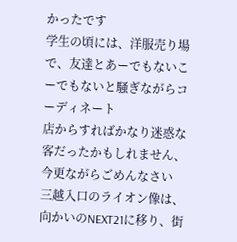かったです
学生の頃には、洋服売り場で、友達とあーでもないこーでもないと騒ぎながらコーディネート
店からすればかなり迷惑な客だったかもしれません、
今更ながらごめんなさい
三越入口のライオン像は、向かいのNEXT21に移り、街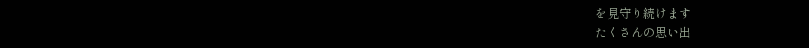を見守り続けます
たくさんの思い出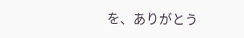を、ありがとう